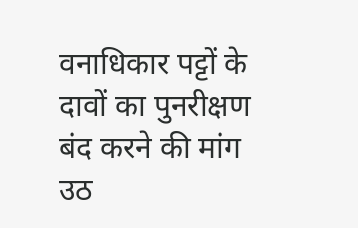वनाधिकार पट्टों के दावों का पुनरीक्षण बंद करने की मांग उठ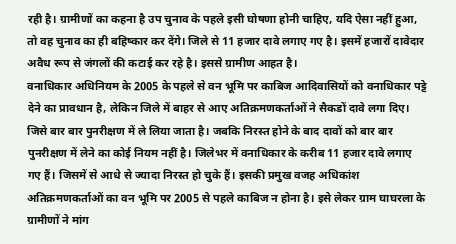रही है। ग्रामीणों का कहना है उप चुनाव के पहले इसी घोषणा होनी चाहिए, यदि ऐसा नहीं हुआ, तो वह चुनाव का ही बहिष्कार कर देंगे। जिले से 11 हजार दावे लगाए गए है। इसमें हजारों दावेदार अवैध रूप से जंगलों की कटाई कर रहे है। इससे ग्रामीण आहत है।
वनाधिकार अधिनियम के 2005 के पहले से वन भूमि पर काबिज आदिवासियों को वनाधिकार पट्टे देने का प्रावधान है, लेकिन जिले में बाहर से आए अतिक्रमणकर्ताओं ने सैकडों दावे लगा दिए। जिसे बार बार पुनरीक्षण में ले लिया जाता है। जबकि निरस्त होने के बाद दावों को बार बार पुनरीक्षण में लेने का कोई नियम नहीं है। जिलेभर में वनाधिकार के करीब 11 हजार दावे लगाए गए हैं। जिसमें से आधे से ज्यादा निरस्त हो चुके हैं। इसकी प्रमुख वजह अधिकांश अतिक्रमणकर्ताओं का वन भूमि पर 2005 से पहले काबिज न होना है। इसे लेकर ग्राम घाघरला के ग्रामीणों ने मांग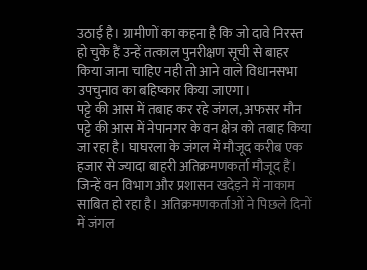उठाई है। ग्रामीणों का कहना है कि जो दावे निरस्त हो चुके हैं उन्हें तत्काल पुनरीक्षण सूची से बाहर किया जाना चाहिए नही तो आने वाले विधानसभा उपचुनाव का बहिष्कार किया जाएगा।
पट्टे की आस में तबाह कर रहे जंगल, अफसर मौन
पट्टे की आस में नेपानगर के वन क्षेत्र को तबाह किया जा रहा है। घाघरला के जंगल में मौजूद करीब एक हजार से ज्यादा बाहरी अतिक्रमणकर्ता मौजूद हैं। जिन्हें वन विभाग और प्रशासन खदेड़ने में नाकाम साबित हो रहा है। अतिक्रमणकर्ताओं ने पिछले दिनों में जंगल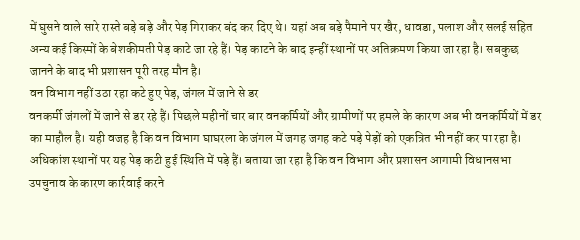में घुसने वाले सारे रास्ते बड़े बड़े और पेड़ गिराकर बंद कर दिए थे। यहां अब बड़े पैमाने पर खैर, धावडा, पलाश और सलई सहित अन्य कई किस्मों के बेशकीमती पेड़ काटे जा रहे हैं। पेड़ काटने के बाद इन्हीं स्थानों पर अतिक्रमण किया जा रहा है। सबकुछ जानने के बाद भी प्रशासन पूरी तरह मौन है।
वन विभाग नहीं उठा रहा कटे हुए पेड़, जंगल में जाने से डर
वनकर्मी जंगलों में जाने से डर रहे हैं। पिछले महीनों चार बार वनकर्मियों और ग्रामीणों पर हमले के कारण अब भी वनकर्मियों में डर का माहौल है। यही वजह है कि वन विभाग घाघरला के जंगल में जगह जगह कटे पड़े पेड़ों को एकत्रित भी नहीं कर पा रहा है। अधिकांश स्थानों पर यह पेड़ कटी हुई स्थिति में पड़े हैं। बताया जा रहा है कि वन विभाग और प्रशासन आगामी विधानसभा उपचुनाव के कारण कार्रवाई करने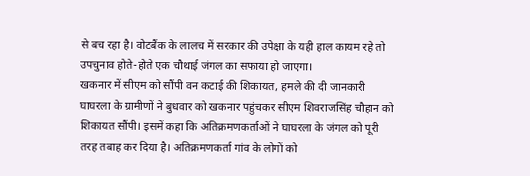से बच रहा है। वोटबैंक के लालच में सरकार की उपेक्षा के यही हाल कायम रहे तो उपचुनाव होते-होते एक चौथाई जंगल का सफाया हो जाएगा।
खकनार में सीएम को सौंपी वन कटाई की शिकायत, हमले की दी जानकारी
घाघरला के ग्रामीणों ने बुधवार को खकनार पहुंचकर सीएम शिवराजसिंह चौहान को शिकायत सौंपी। इसमें कहा कि अतिक्रमणकर्ताओं ने घाघरला के जंगल को पूरी तरह तबाह कर दिया है। अतिक्रमणकर्ता गांव के लोगों को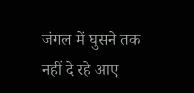जंगल में घुसने तक नहीं दे रहे आए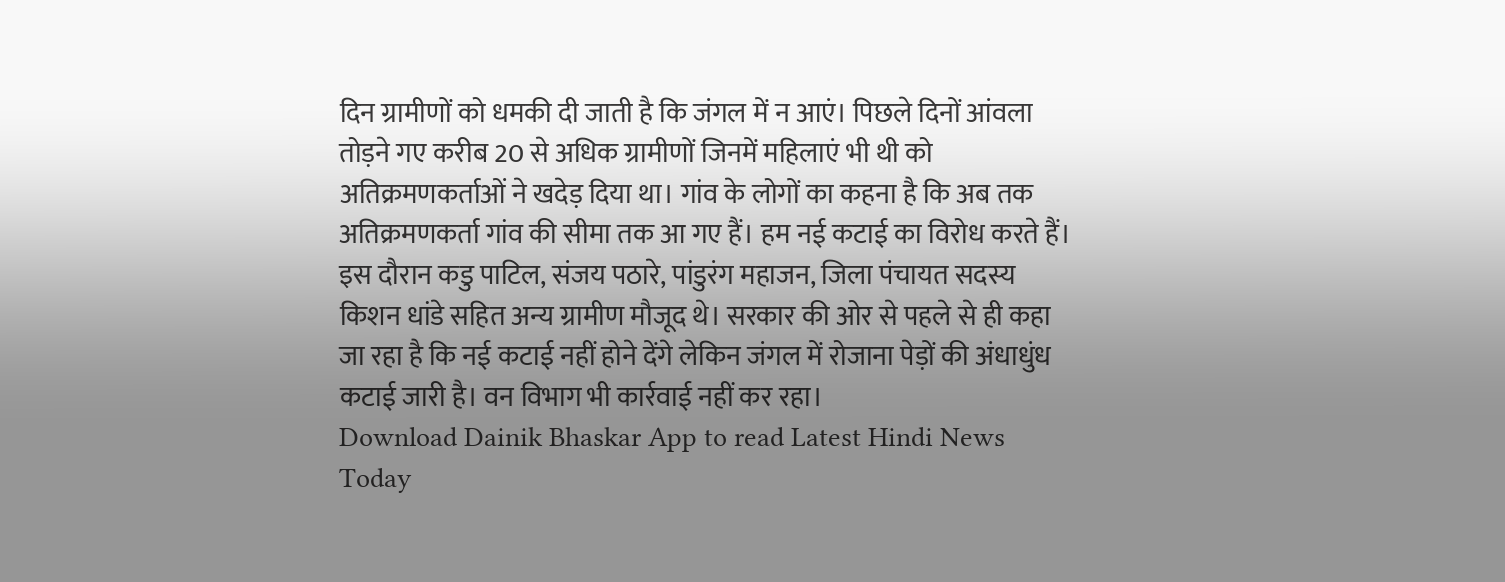दिन ग्रामीणों को धमकी दी जाती है कि जंगल में न आएं। पिछले दिनों आंवला तोड़ने गए करीब 20 से अधिक ग्रामीणों जिनमें महिलाएं भी थी को अतिक्रमणकर्ताओं ने खदेड़ दिया था। गांव के लोगों का कहना है कि अब तक अतिक्रमणकर्ता गांव की सीमा तक आ गए हैं। हम नई कटाई का विरोध करते हैं। इस दौरान कडु पाटिल, संजय पठारे, पांडुरंग महाजन, जिला पंचायत सदस्य किशन धांडे सहित अन्य ग्रामीण मौजूद थे। सरकार की ओर से पहले से ही कहा जा रहा है कि नई कटाई नहीं होने देंगे लेकिन जंगल में रोजाना पेड़ों की अंधाधुंध कटाई जारी है। वन विभाग भी कार्रवाई नहीं कर रहा।
Download Dainik Bhaskar App to read Latest Hindi News Today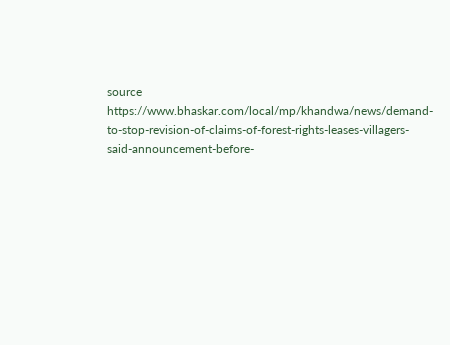source https://www.bhaskar.com/local/mp/khandwa/news/demand-to-stop-revision-of-claims-of-forest-rights-leases-villagers-said-announcement-before-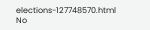elections-127748570.html
No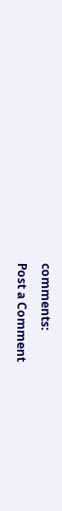comments:
Post a Comment